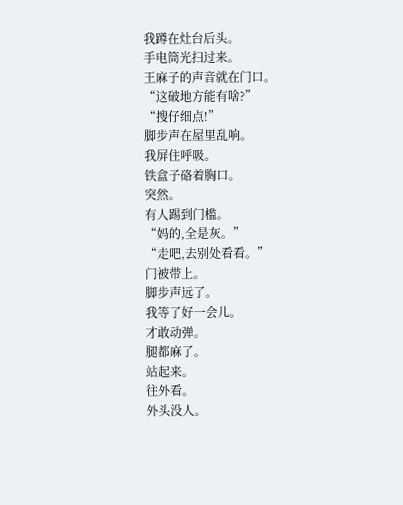我蹲在灶台后头。
手电筒光扫过来。
王麻子的声音就在门口。
“这破地方能有啥?”
“搜仔细点!”
脚步声在屋里乱响。
我屏住呼吸。
铁盒子硌着胸口。
突然。
有人踢到门槛。
“妈的,全是灰。”
“走吧,去别处看看。”
门被带上。
脚步声远了。
我等了好一会儿。
才敢动弹。
腿都麻了。
站起来。
往外看。
外头没人。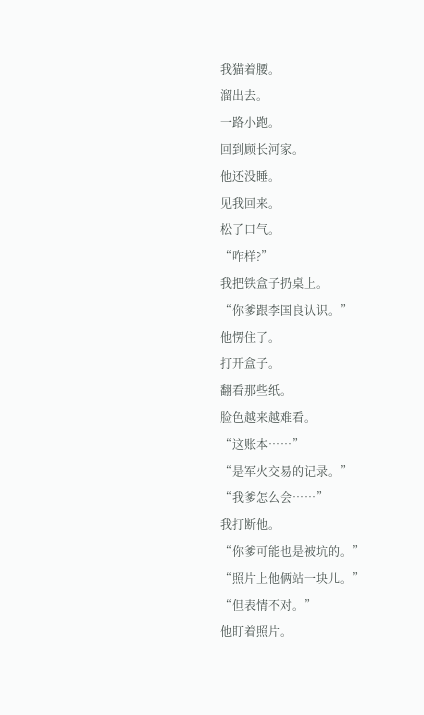我猫着腰。
溜出去。
一路小跑。
回到顾长河家。
他还没睡。
见我回来。
松了口气。
“咋样?”
我把铁盒子扔桌上。
“你爹跟李国良认识。”
他愣住了。
打开盒子。
翻看那些纸。
脸色越来越难看。
“这账本……”
“是军火交易的记录。”
“我爹怎么会……”
我打断他。
“你爹可能也是被坑的。”
“照片上他俩站一块儿。”
“但表情不对。”
他盯着照片。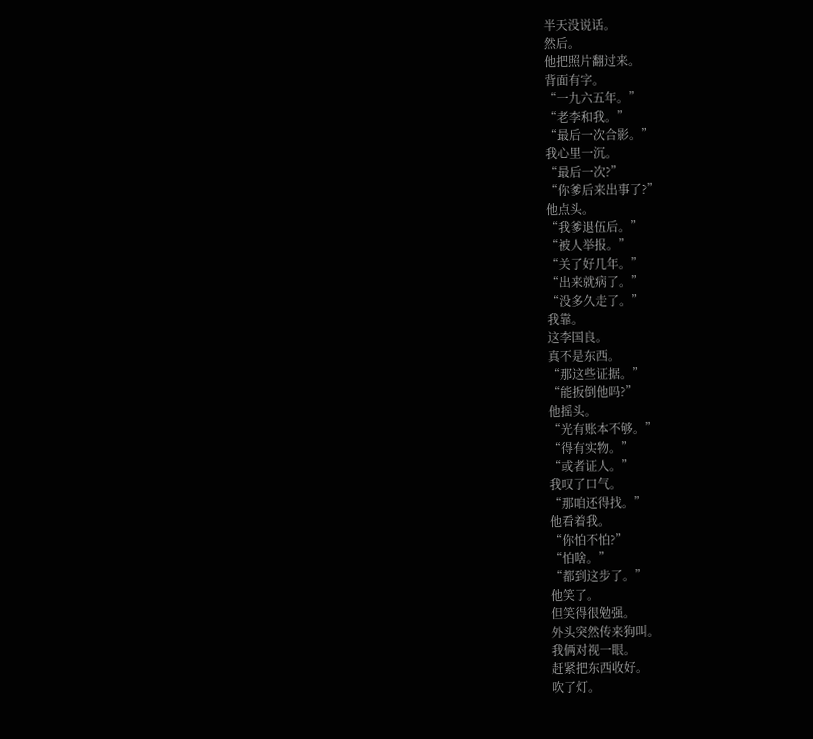半天没说话。
然后。
他把照片翻过来。
背面有字。
“一九六五年。”
“老李和我。”
“最后一次合影。”
我心里一沉。
“最后一次?”
“你爹后来出事了?”
他点头。
“我爹退伍后。”
“被人举报。”
“关了好几年。”
“出来就病了。”
“没多久走了。”
我靠。
这李国良。
真不是东西。
“那这些证据。”
“能扳倒他吗?”
他摇头。
“光有账本不够。”
“得有实物。”
“或者证人。”
我叹了口气。
“那咱还得找。”
他看着我。
“你怕不怕?”
“怕啥。”
“都到这步了。”
他笑了。
但笑得很勉强。
外头突然传来狗叫。
我俩对视一眼。
赶紧把东西收好。
吹了灯。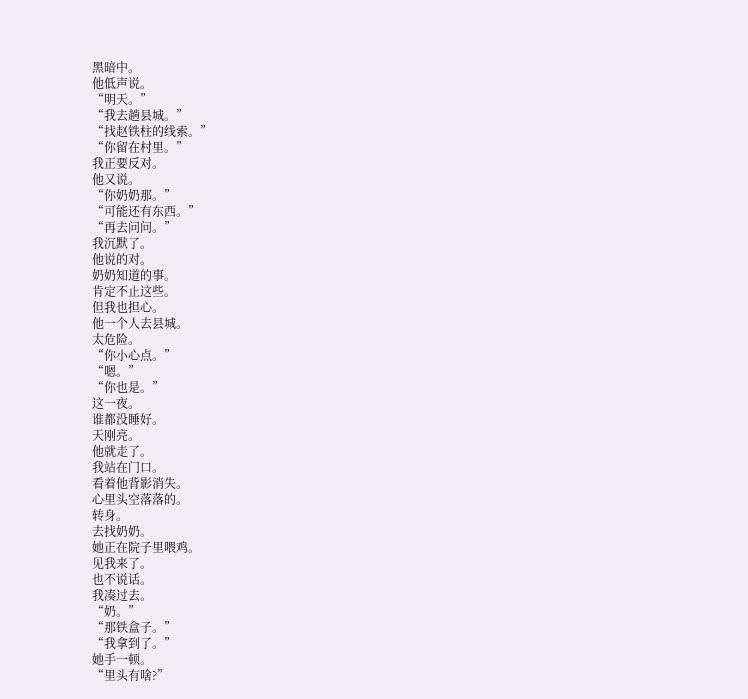黑暗中。
他低声说。
“明天。”
“我去趟县城。”
“找赵铁柱的线索。”
“你留在村里。”
我正要反对。
他又说。
“你奶奶那。”
“可能还有东西。”
“再去问问。”
我沉默了。
他说的对。
奶奶知道的事。
肯定不止这些。
但我也担心。
他一个人去县城。
太危险。
“你小心点。”
“嗯。”
“你也是。”
这一夜。
谁都没睡好。
天刚亮。
他就走了。
我站在门口。
看着他背影消失。
心里头空落落的。
转身。
去找奶奶。
她正在院子里喂鸡。
见我来了。
也不说话。
我凑过去。
“奶。”
“那铁盒子。”
“我拿到了。”
她手一顿。
“里头有啥?”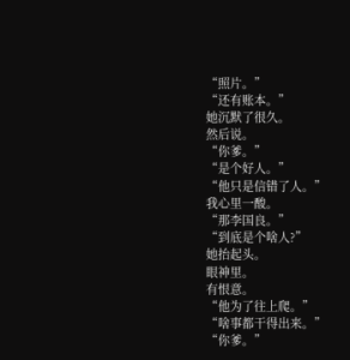“照片。”
“还有账本。”
她沉默了很久。
然后说。
“你爹。”
“是个好人。”
“他只是信错了人。”
我心里一酸。
“那李国良。”
“到底是个啥人?”
她抬起头。
眼神里。
有恨意。
“他为了往上爬。”
“啥事都干得出来。”
“你爹。”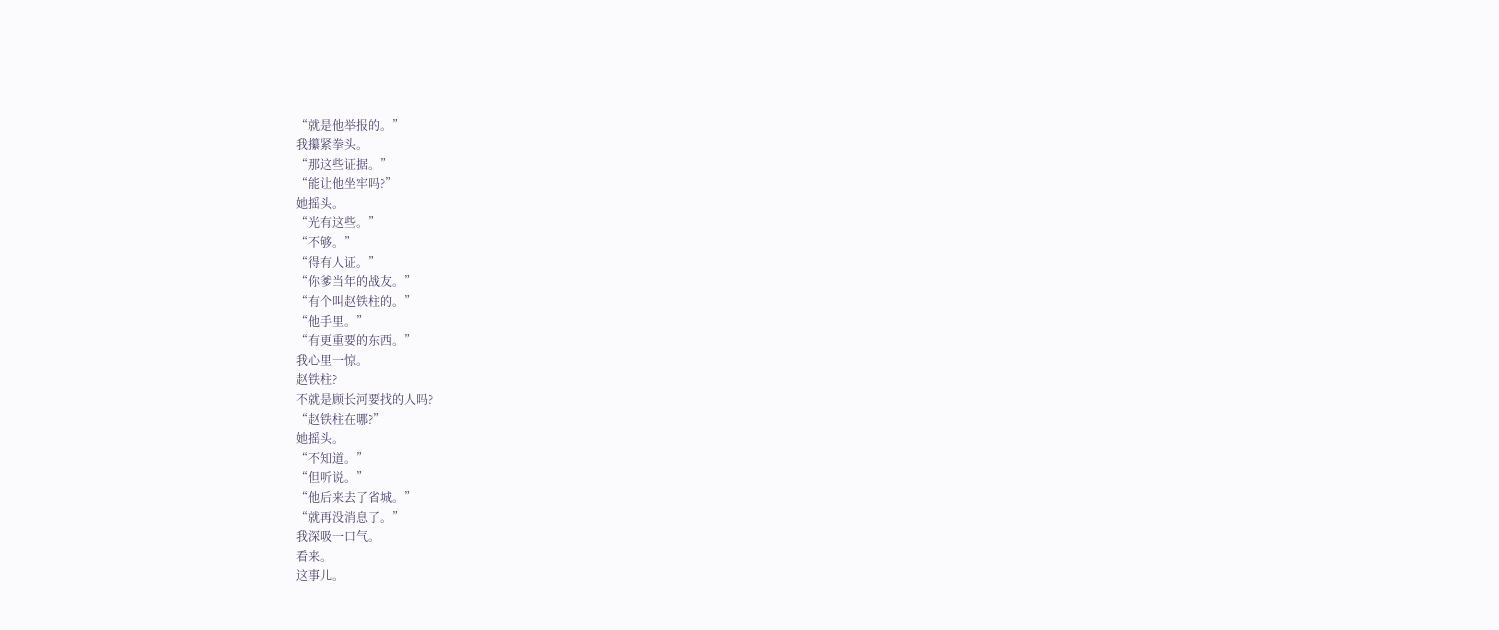“就是他举报的。”
我攥紧拳头。
“那这些证据。”
“能让他坐牢吗?”
她摇头。
“光有这些。”
“不够。”
“得有人证。”
“你爹当年的战友。”
“有个叫赵铁柱的。”
“他手里。”
“有更重要的东西。”
我心里一惊。
赵铁柱?
不就是顾长河要找的人吗?
“赵铁柱在哪?”
她摇头。
“不知道。”
“但听说。”
“他后来去了省城。”
“就再没消息了。”
我深吸一口气。
看来。
这事儿。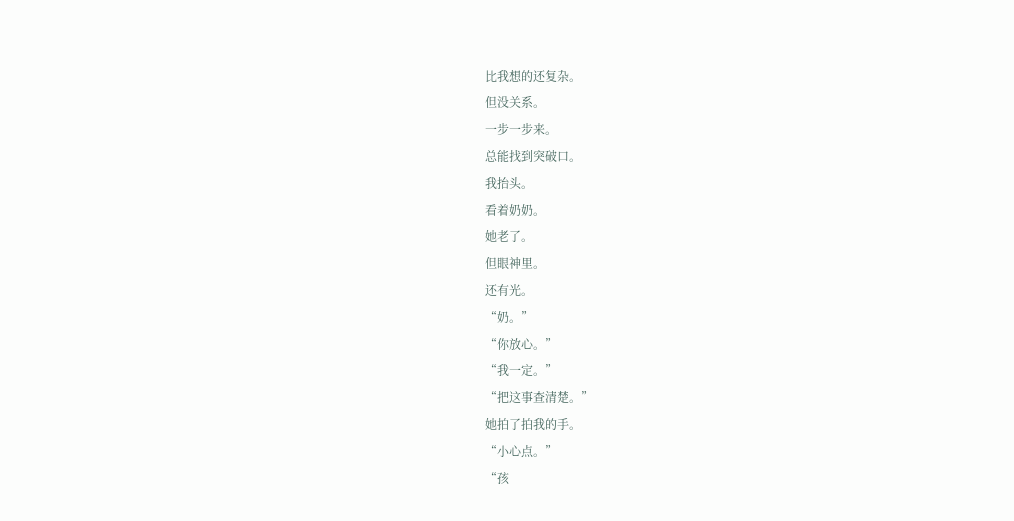比我想的还复杂。
但没关系。
一步一步来。
总能找到突破口。
我抬头。
看着奶奶。
她老了。
但眼神里。
还有光。
“奶。”
“你放心。”
“我一定。”
“把这事查清楚。”
她拍了拍我的手。
“小心点。”
“孩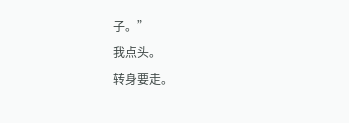子。”
我点头。
转身要走。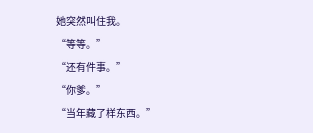她突然叫住我。
“等等。”
“还有件事。”
“你爹。”
“当年藏了样东西。”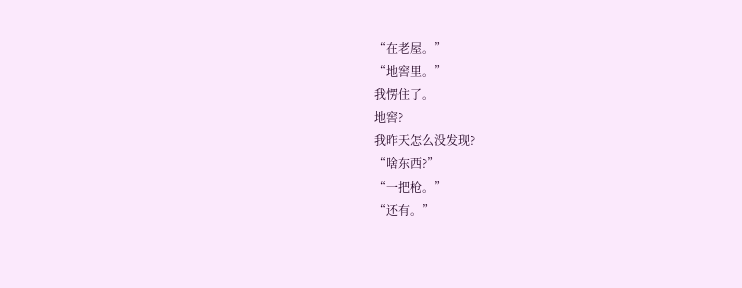“在老屋。”
“地窖里。”
我愣住了。
地窖?
我昨天怎么没发现?
“啥东西?”
“一把枪。”
“还有。”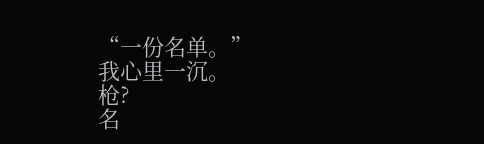“一份名单。”
我心里一沉。
枪?
名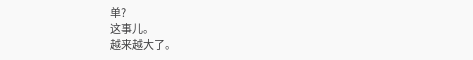单?
这事儿。
越来越大了。